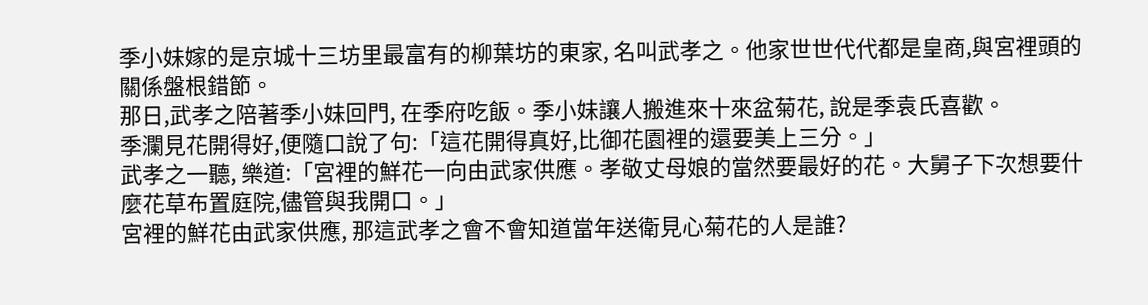季小妹嫁的是京城十三坊里最富有的柳葉坊的東家, 名叫武孝之。他家世世代代都是皇商,與宮裡頭的關係盤根錯節。
那日,武孝之陪著季小妹回門, 在季府吃飯。季小妹讓人搬進來十來盆菊花, 說是季袁氏喜歡。
季瀾見花開得好,便隨口說了句:「這花開得真好,比御花園裡的還要美上三分。」
武孝之一聽, 樂道:「宮裡的鮮花一向由武家供應。孝敬丈母娘的當然要最好的花。大舅子下次想要什麼花草布置庭院,儘管與我開口。」
宮裡的鮮花由武家供應, 那這武孝之會不會知道當年送衛見心菊花的人是誰?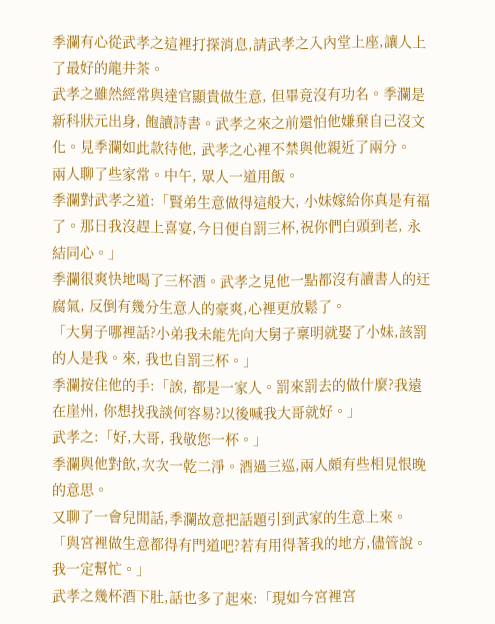季瀾有心從武孝之這裡打探消息,請武孝之入內堂上座,讓人上了最好的龍井茶。
武孝之雖然經常與達官顯貴做生意, 但畢竟沒有功名。季瀾是新科狀元出身, 飽讀詩書。武孝之來之前還怕他嫌棄自己沒文化。見季瀾如此款待他, 武孝之心裡不禁與他親近了兩分。
兩人聊了些家常。中午, 眾人一道用飯。
季瀾對武孝之道:「賢弟生意做得這般大, 小妹嫁給你真是有福了。那日我沒趕上喜宴,今日便自罰三杯,祝你們白頭到老, 永結同心。」
季瀾很爽快地喝了三杯酒。武孝之見他一點都沒有讀書人的迂腐氣, 反倒有幾分生意人的豪爽,心裡更放鬆了。
「大舅子哪裡話?小弟我未能先向大舅子稟明就娶了小妹,該罰的人是我。來, 我也自罰三杯。」
季瀾按住他的手:「誒, 都是一家人。罰來罰去的做什麼?我遠在崖州, 你想找我談何容易?以後喊我大哥就好。」
武孝之:「好,大哥, 我敬您一杯。」
季瀾與他對飲,次次一乾二淨。酒過三巡,兩人頗有些相見恨晚的意思。
又聊了一會兒閒話,季瀾故意把話題引到武家的生意上來。「與宮裡做生意都得有門道吧?若有用得著我的地方,儘管說。我一定幫忙。」
武孝之幾杯酒下肚,話也多了起來:「現如今宮裡宮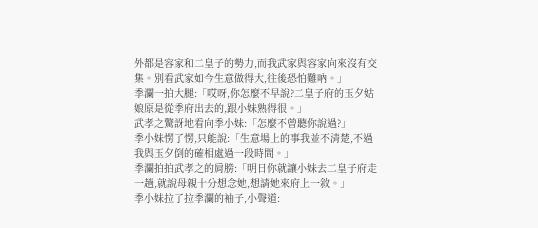外都是容家和二皇子的勢力,而我武家與容家向來沒有交集。別看武家如今生意做得大,往後恐怕難吶。」
季瀾一拍大腿:「哎呀,你怎麼不早說?二皇子府的玉夕姑娘原是從季府出去的,跟小妹熟得很。」
武孝之驚訝地看向季小妹:「怎麼不曾聽你說過?」
季小妹愣了愣,只能說:「生意場上的事我並不清楚,不過我與玉夕倒的確相處過一段時間。」
季瀾拍拍武孝之的肩膀:「明日你就讓小妹去二皇子府走一趟,就說母親十分想念她,想請她來府上一敘。」
季小妹拉了拉季瀾的袖子,小聲道: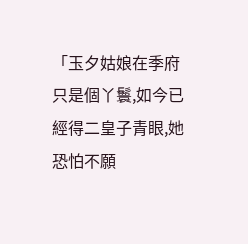「玉夕姑娘在季府只是個丫鬟,如今已經得二皇子青眼,她恐怕不願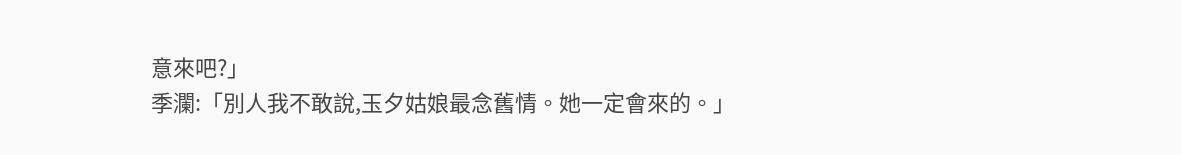意來吧?」
季瀾:「別人我不敢說,玉夕姑娘最念舊情。她一定會來的。」